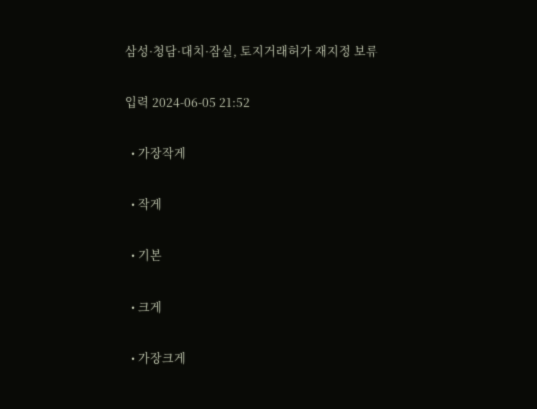삼성·청담·대치·잠실, 토지거래허가 재지정 보류

입력 2024-06-05 21:52

  • 가장작게

  • 작게

  • 기본

  • 크게

  • 가장크게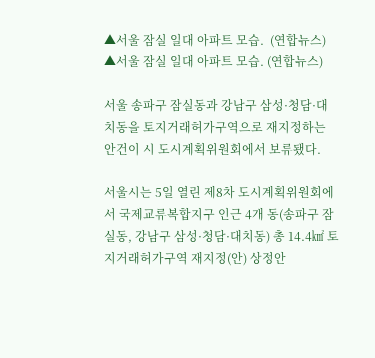▲서울 잠실 일대 아파트 모습.  (연합뉴스)
▲서울 잠실 일대 아파트 모습. (연합뉴스)

서울 송파구 잠실동과 강남구 삼성·청담·대치동을 토지거래허가구역으로 재지정하는 안건이 시 도시계획위원회에서 보류됐다.

서울시는 5일 열린 제8차 도시계획위원회에서 국제교류복합지구 인근 4개 동(송파구 잠실동, 강남구 삼성·청담·대치동) 총 14.4㎢ 토지거래허가구역 재지정(안) 상정안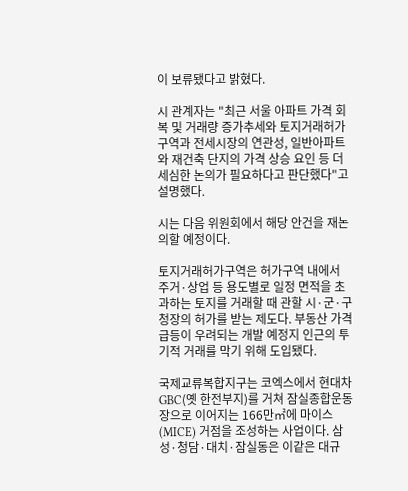이 보류됐다고 밝혔다.

시 관계자는 "최근 서울 아파트 가격 회복 및 거래량 증가추세와 토지거래허가구역과 전세시장의 연관성, 일반아파트와 재건축 단지의 가격 상승 요인 등 더 세심한 논의가 필요하다고 판단했다"고 설명했다.

시는 다음 위원회에서 해당 안건을 재논의할 예정이다.

토지거래허가구역은 허가구역 내에서 주거·상업 등 용도별로 일정 면적을 초과하는 토지를 거래할 때 관할 시·군·구청장의 허가를 받는 제도다. 부동산 가격 급등이 우려되는 개발 예정지 인근의 투기적 거래를 막기 위해 도입됐다.

국제교류복합지구는 코엑스에서 현대차GBC(옛 한전부지)를 거쳐 잠실종합운동장으로 이어지는 166만㎡에 마이스(MICE) 거점을 조성하는 사업이다. 삼성·청담·대치·잠실동은 이같은 대규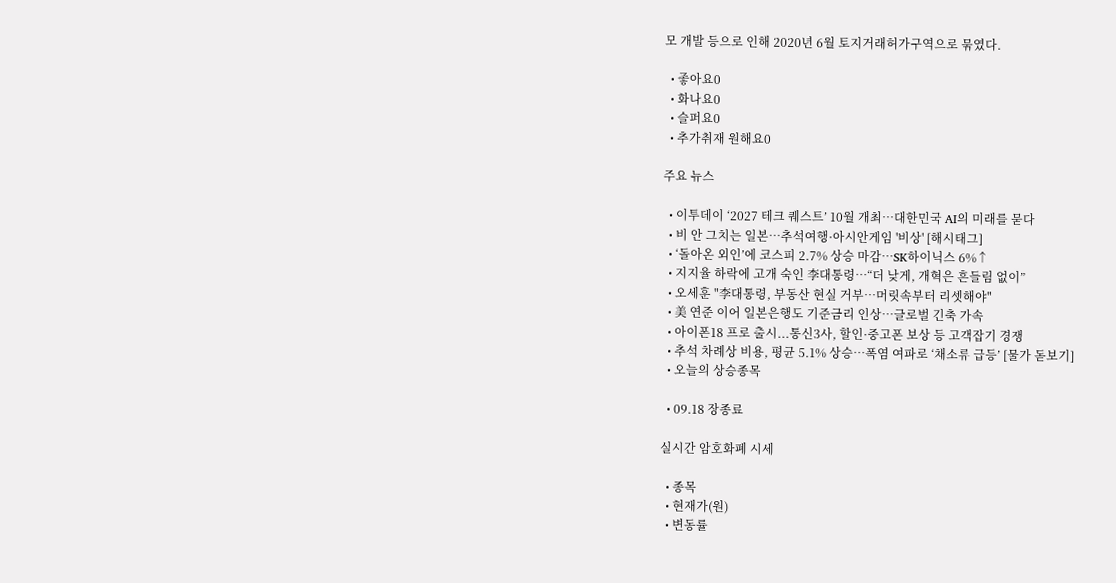모 개발 등으로 인해 2020년 6월 토지거래허가구역으로 묶였다.

  • 좋아요0
  • 화나요0
  • 슬퍼요0
  • 추가취재 원해요0

주요 뉴스

  • 이투데이 ‘2027 테크 퀘스트’ 10월 개최⋯대한민국 AI의 미래를 묻다
  • 비 안 그치는 일본…추석여행·아시안게임 '비상' [해시태그]
  • ‘돌아온 외인’에 코스피 2.7% 상승 마감⋯SK하이닉스 6%↑
  • 지지율 하락에 고개 숙인 李대통령⋯“더 낮게, 개혁은 흔들림 없이”
  • 오세훈 "李대통령, 부동산 현실 거부⋯머릿속부터 리셋해야"
  • 美 연준 이어 일본은행도 기준금리 인상⋯글로벌 긴축 가속
  • 아이폰18 프로 출시...통신3사, 할인·중고폰 보상 등 고객잡기 경쟁
  • 추석 차례상 비용, 평균 5.1% 상승…폭염 여파로 ‘채소류 급등’ [물가 돋보기]
  • 오늘의 상승종목

  • 09.18 장종료

실시간 암호화폐 시세

  • 종목
  • 현재가(원)
  • 변동률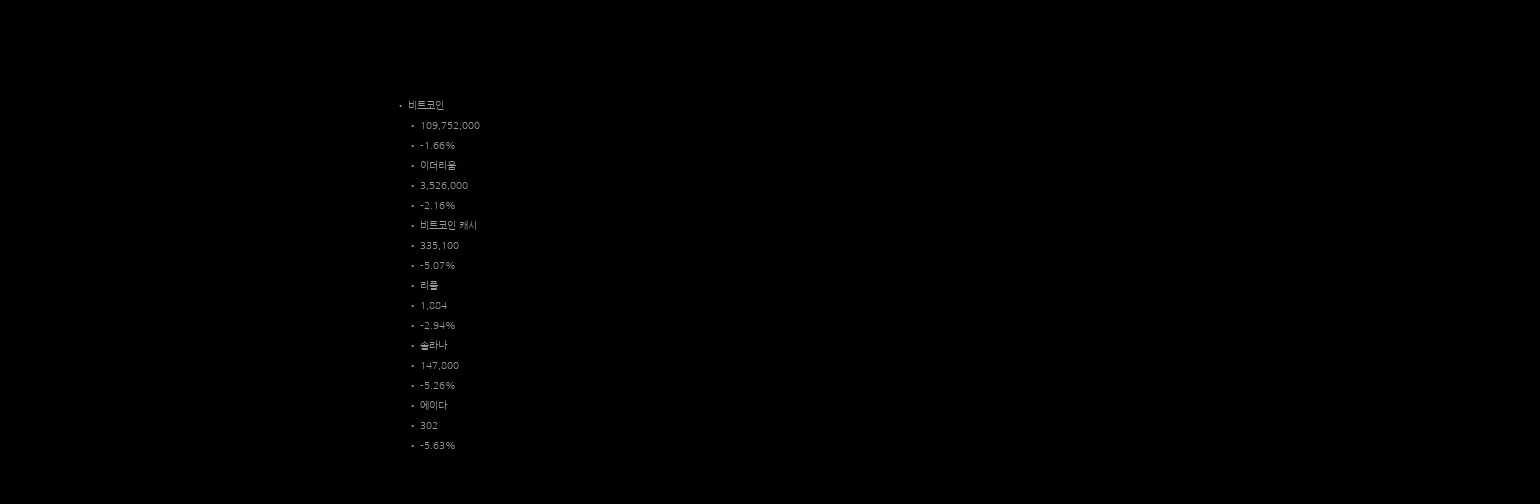• 비트코인
    • 109,752,000
    • -1.66%
    • 이더리움
    • 3,526,000
    • -2.16%
    • 비트코인 캐시
    • 335,100
    • -5.07%
    • 리플
    • 1,884
    • -2.94%
    • 솔라나
    • 147,800
    • -5.26%
    • 에이다
    • 302
    • -5.63%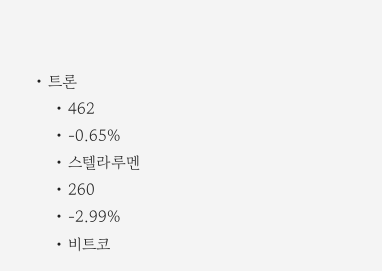• 트론
    • 462
    • -0.65%
    • 스텔라루멘
    • 260
    • -2.99%
    • 비트코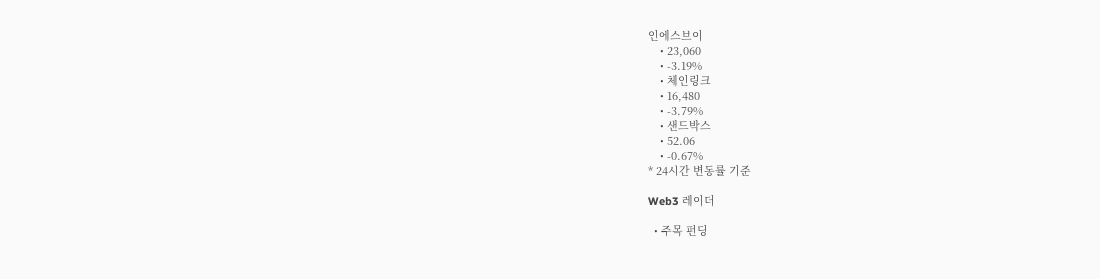인에스브이
    • 23,060
    • -3.19%
    • 체인링크
    • 16,480
    • -3.79%
    • 샌드박스
    • 52.06
    • -0.67%
* 24시간 변동률 기준

Web3 레이더

  • 주목 펀딩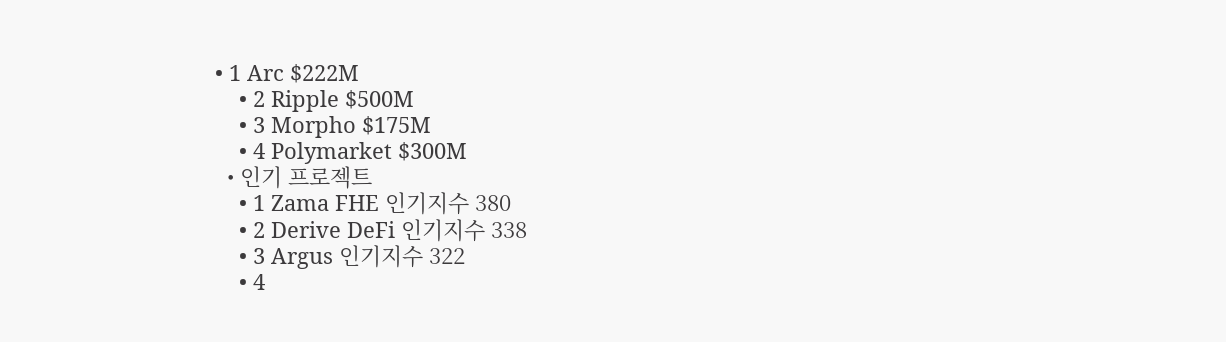• 1 Arc $222M
    • 2 Ripple $500M
    • 3 Morpho $175M
    • 4 Polymarket $300M
  • 인기 프로젝트
    • 1 Zama FHE 인기지수 380
    • 2 Derive DeFi 인기지수 338
    • 3 Argus 인기지수 322
    • 4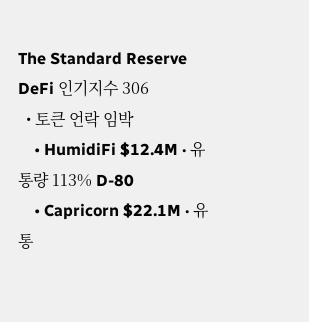The Standard Reserve DeFi 인기지수 306
  • 토큰 언락 임박
    • HumidiFi $12.4M · 유통량 113% D-80
    • Capricorn $22.1M · 유통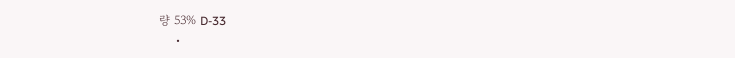량 53% D-33
    •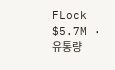FLock $5.7M · 유통량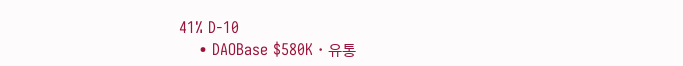41% D-10
    • DAOBase $580K · 유통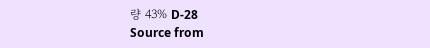량 43% D-28
Source from